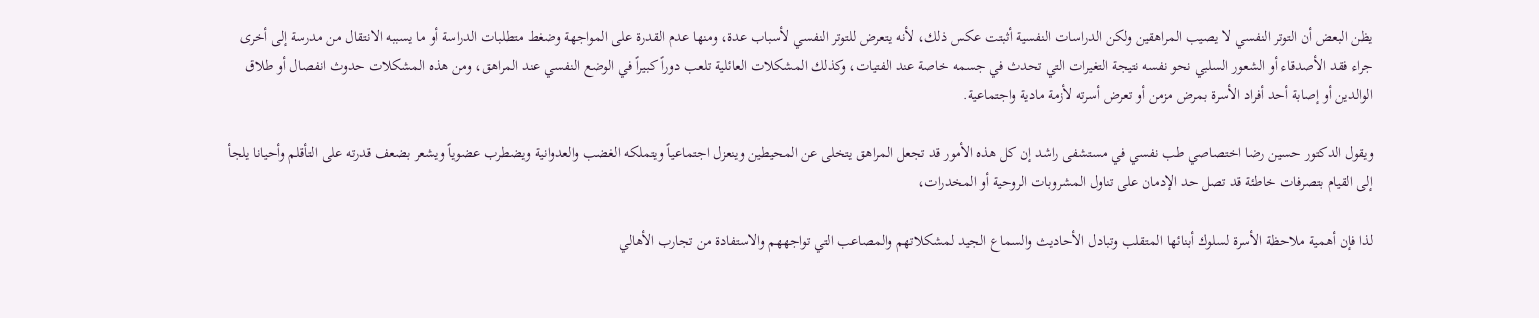يظن البعض أن التوتر النفسي لا يصيب المراهقين ولكن الدراسات النفسية أثبتت عكس ذلك، لأنه يتعرض للتوتر النفسي لأسباب عدة، ومنها عدم القدرة على المواجهة وضغط متطلبات الدراسة أو ما يسببه الانتقال من مدرسة إلى أخرى جراء فقد الأصدقاء أو الشعور السلبي نحو نفسه نتيجة التغيرات التي تحدث في جسمه خاصة عند الفتيات، وكذلك المشكلات العائلية تلعب دوراً كبيراً في الوضع النفسي عند المراهق، ومن هذه المشكلات حدوث انفصال أو طلاق الوالدين أو إصابة أحد أفراد الأسرة بمرض مزمن أو تعرض أسرته لأزمة مادية واجتماعية.

ويقول الدكتور حسين رضا اختصاصي طب نفسي في مستشفى راشد إن كل هذه الأمور قد تجعل المراهق يتخلى عن المحيطين وينعزل اجتماعياً ويتملكه الغضب والعدوانية ويضطرب عضوياً ويشعر بضعف قدرته على التأقلم وأحيانا يلجأ إلى القيام بتصرفات خاطئة قد تصل حد الإدمان على تناول المشروبات الروحية أو المخدرات،

لذا فإن أهمية ملاحظة الأسرة لسلوك أبنائها المتقلب وتبادل الأحاديث والسماع الجيد لمشكلاتهم والمصاعب التي تواجههم والاستفادة من تجارب الأهالي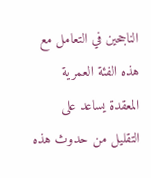الناجحين في التعامل مع هذه الفئة العمرية المعقدة يساعد على التقليل من حدوث هذه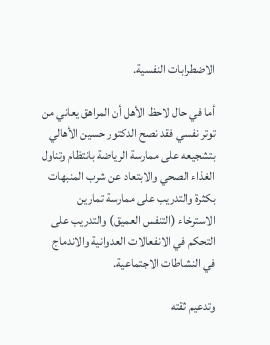الاضطرابات النفسية.

أما في حال لاحظ الأهل أن المراهق يعاني من توتر نفسي فقد نصح الدكتور حسين الأهالي بتشجيعه على ممارسة الرياضة بانتظام وتناول الغذاء الصحي والابتعاد عن شرب المنبهات بكثرة والتدريب على ممارسة تمارين الاسترخاء (التنفس العميق) والتدريب على التحكم في الانفعالات العدوانية والاندماج في النشاطات الاجتماعية.

وتدعيم ثقته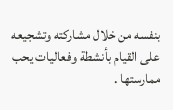بنفسه من خلال مشاركته وتشجيعه على القيام بأنشطة وفعاليات يحب ممارستها .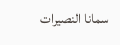سمانا النصيرات